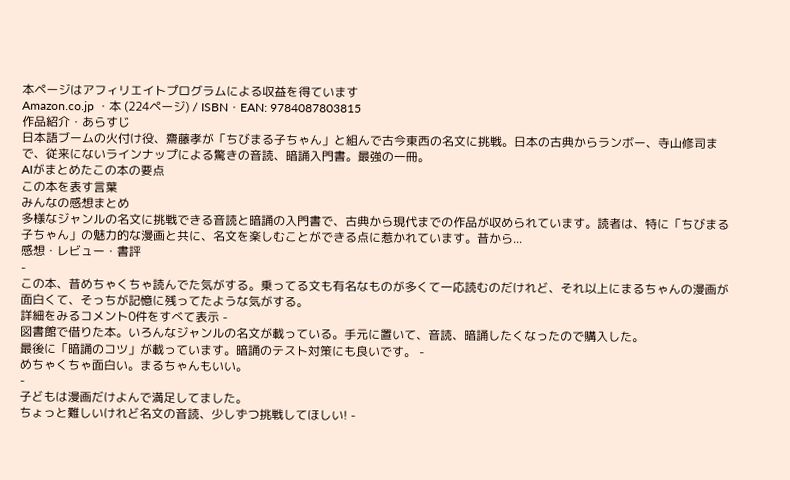本ページはアフィリエイトプログラムによる収益を得ています
Amazon.co.jp ・本 (224ページ) / ISBN・EAN: 9784087803815
作品紹介・あらすじ
日本語ブームの火付け役、齋藤孝が「ちびまる子ちゃん」と組んで古今東西の名文に挑戦。日本の古典からランボー、寺山修司まで、従来にないラインナップによる驚きの音読、暗誦入門書。最強の一冊。
AIがまとめたこの本の要点
この本を表す言葉
みんなの感想まとめ
多様なジャンルの名文に挑戦できる音読と暗誦の入門書で、古典から現代までの作品が収められています。読者は、特に「ちびまる子ちゃん」の魅力的な漫画と共に、名文を楽しむことができる点に惹かれています。昔から...
感想・レビュー・書評
-
この本、昔めちゃくちゃ読んでた気がする。乗ってる文も有名なものが多くて一応読むのだけれど、それ以上にまるちゃんの漫画が面白くて、そっちが記憶に残ってたような気がする。
詳細をみるコメント0件をすべて表示 -
図書館で借りた本。いろんなジャンルの名文が載っている。手元に置いて、音読、暗誦したくなったので購入した。
最後に「暗誦のコツ」が載っています。暗誦のテスト対策にも良いです。 -
めちゃくちゃ面白い。まるちゃんもいい。
-
子どもは漫画だけよんで満足してました。
ちょっと難しいけれど名文の音読、少しずつ挑戦してほしい! -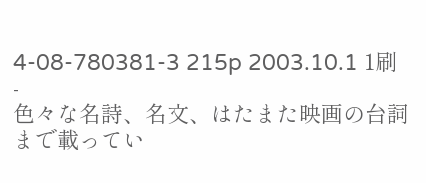4-08-780381-3 215p 2003.10.1 1刷
-
色々な名詩、名文、はたまた映画の台詞まで載ってい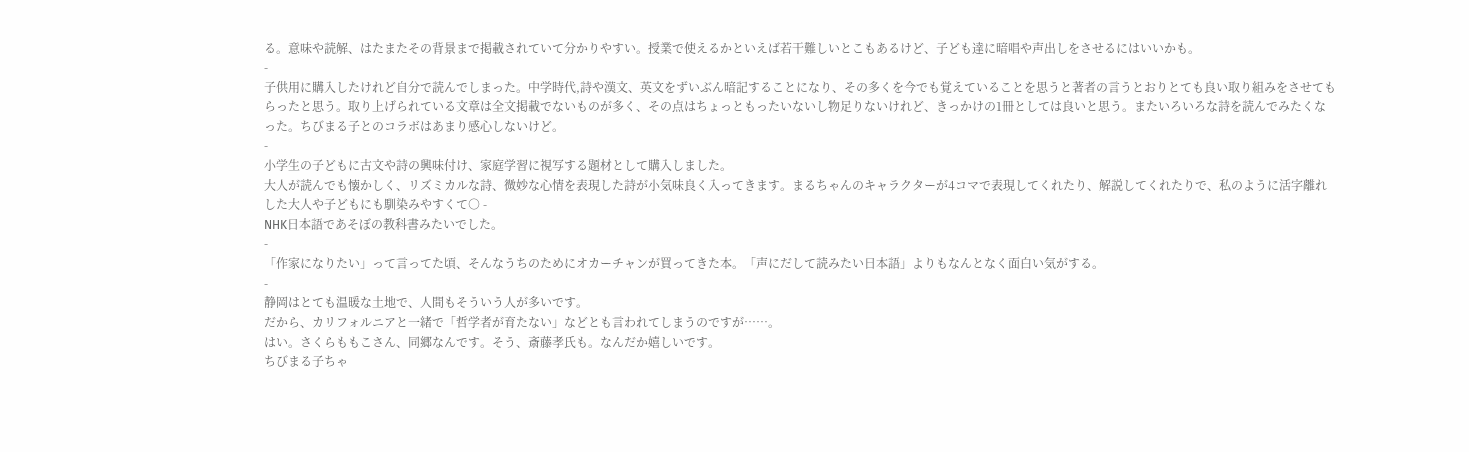る。意味や読解、はたまたその背景まで掲載されていて分かりやすい。授業で使えるかといえば若干難しいとこもあるけど、子ども達に暗唱や声出しをさせるにはいいかも。
-
子供用に購入したけれど自分で読んでしまった。中学時代,詩や漢文、英文をずいぶん暗記することになり、その多くを今でも覚えていることを思うと著者の言うとおりとても良い取り組みをさせてもらったと思う。取り上げられている文章は全文掲載でないものが多く、その点はちょっともったいないし物足りないけれど、きっかけの1冊としては良いと思う。またいろいろな詩を読んでみたくなった。ちびまる子とのコラボはあまり感心しないけど。
-
小学生の子どもに古文や詩の興味付け、家庭学習に視写する題材として購入しました。
大人が読んでも懐かしく、リズミカルな詩、微妙な心情を表現した詩が小気味良く入ってきます。まるちゃんのキャラクターが4コマで表現してくれたり、解説してくれたりで、私のように活字離れした大人や子どもにも馴染みやすくて○ -
NHK日本語であそぼの教科書みたいでした。
-
「作家になりたい」って言ってた頃、そんなうちのためにオカーチャンが買ってきた本。「声にだして読みたい日本語」よりもなんとなく面白い気がする。
-
静岡はとても温暖な土地で、人間もそういう人が多いです。
だから、カリフォルニアと一緒で「哲学者が育たない」などとも言われてしまうのですが……。
はい。さくらももこさん、同郷なんです。そう、斎藤孝氏も。なんだか嬉しいです。
ちびまる子ちゃ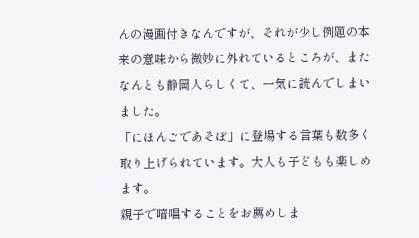んの漫画付きなんですが、それが少し例題の本来の意味から微妙に外れているところが、またなんとも静岡人らしくて、一気に読んでしまいました。
「にほんごであそぼ」に登場する言葉も数多く取り上げられています。大人も子どもも楽しめます。
親子で暗唱することをお薦めしま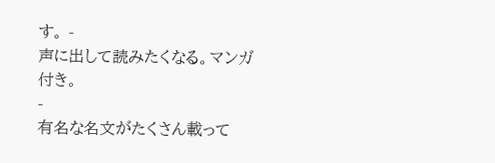す。 -
声に出して読みたくなる。マンガ付き。
-
有名な名文がたくさん載って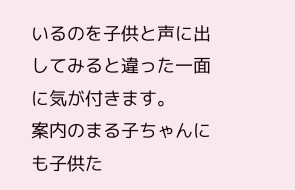いるのを子供と声に出してみると違った一面に気が付きます。
案内のまる子ちゃんにも子供た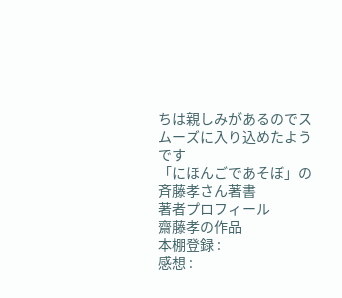ちは親しみがあるのでスムーズに入り込めたようです
「にほんごであそぼ」の斉藤孝さん著書
著者プロフィール
齋藤孝の作品
本棚登録 :
感想 :